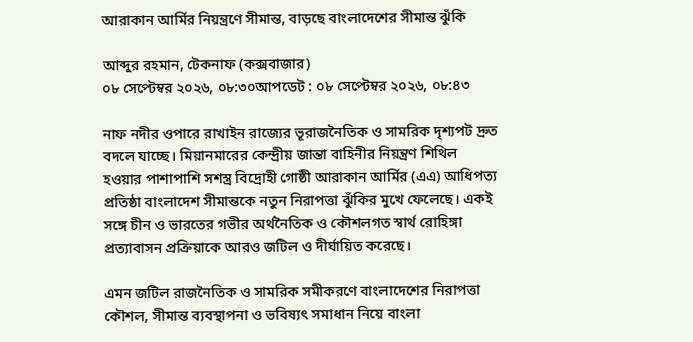আরাকান আর্মির নিয়ন্ত্রণে সীমান্ত, বাড়ছে বাংলাদেশের সীমান্ত ঝুঁকি

আব্দুর রহমান, টেকনাফ (কক্সবাজার)
০৮ সেপ্টেম্বর ২০২৬, ০৮:৩০আপডেট : ০৮ সেপ্টেম্বর ২০২৬, ০৮:৪৩

নাফ নদীর ওপারে রাখাইন রাজ্যের ভূরাজনৈতিক ও সামরিক দৃশ্যপট দ্রুত বদলে যাচ্ছে। মিয়ানমারের কেন্দ্রীয় জান্তা বাহিনীর নিয়ন্ত্রণ শিথিল হওয়ার পাশাপাশি সশস্ত্র বিদ্রোহী গোষ্ঠী আরাকান আর্মির (এএ) আধিপত্য প্রতিষ্ঠা বাংলাদেশ সীমান্তকে নতুন নিরাপত্তা ঝুঁকির মুখে ফেলেছে। একই সঙ্গে চীন ও ভারতের গভীর অর্থনৈতিক ও কৌশলগত স্বার্থ রোহিঙ্গা প্রত্যাবাসন প্রক্রিয়াকে আরও জটিল ও দীর্ঘায়িত করেছে।

এমন জটিল রাজনৈতিক ও সামরিক সমীকরণে বাংলাদেশের নিরাপত্তা কৌশল, সীমান্ত ব্যবস্থাপনা ও ভবিষ্যৎ সমাধান নিয়ে বাংলা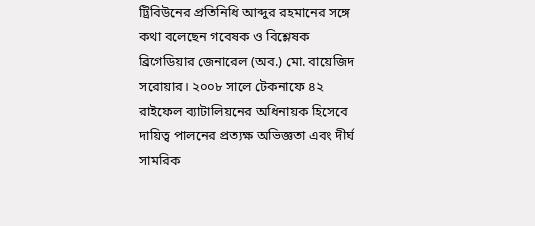ট্রিবিউনের প্রতিনিধি আব্দুর রহমানের সঙ্গে কথা বলেছেন গবেষক ও বিশ্লেষক ব্রিগেডিয়ার জেনারেল (অব.) মো. বায়েজিদ সরোয়ার। ২০০৮ সালে টেকনাফে ৪২ রাইফেল ব্যাটালিয়নের অধিনায়ক হিসেবে দায়িত্ব পালনের প্রত্যক্ষ অভিজ্ঞতা এবং দীর্ঘ সামরিক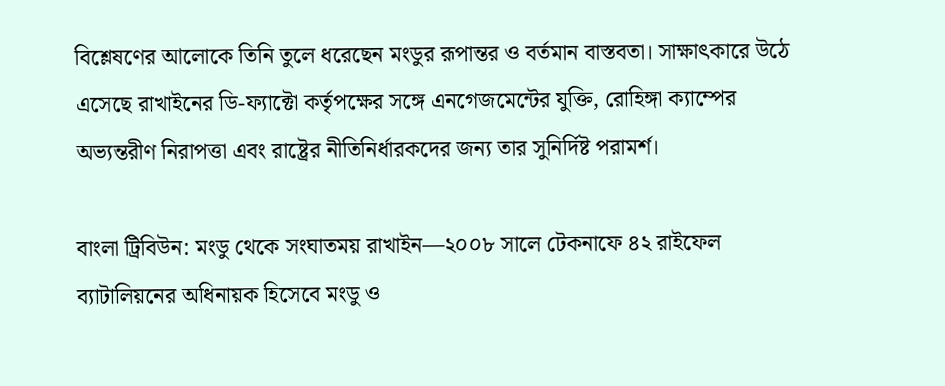বিশ্লেষণের আলোকে তিনি তুলে ধরেছেন মংডুর রূপান্তর ও বর্তমান বাস্তবতা। সাক্ষাৎকারে উঠে এসেছে রাখাইনের ডি-ফ্যাক্টো কর্তৃপক্ষের সঙ্গে এনগেজমেন্টের যুক্তি, রোহিঙ্গা ক্যাম্পের অভ্যন্তরীণ নিরাপত্তা এবং রাষ্ট্রের নীতিনির্ধারকদের জন্য তার সুনির্দিষ্ট পরামর্শ।

বাংলা ট্রিবিউন: মংডু থেকে সংঘাতময় রাখাইন—২০০৮ সালে টেকনাফে ৪২ রাইফেল ব্যাটালিয়নের অধিনায়ক হিসেবে মংডু ও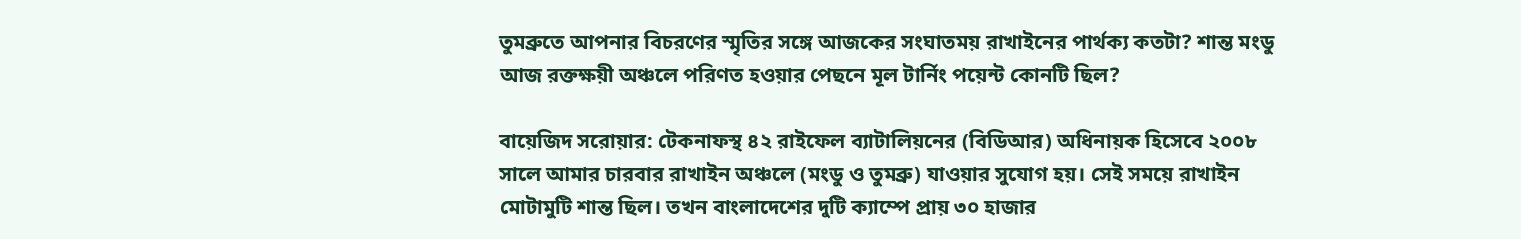তুমব্রুতে আপনার বিচরণের স্মৃতির সঙ্গে আজকের সংঘাতময় রাখাইনের পার্থক্য কতটা? শান্ত মংডু আজ রক্তক্ষয়ী অঞ্চলে পরিণত হওয়ার পেছনে মূল টার্নিং পয়েন্ট কোনটি ছিল?

বায়েজিদ সরোয়ার: টেকনাফস্থ ৪২ রাইফেল ব্যাটালিয়নের (বিডিআর) অধিনায়ক হিসেবে ২০০৮ সালে আমার চারবার রাখাইন অঞ্চলে (মংডু ও তুমব্রু) যাওয়ার সুযোগ হয়। সেই সময়ে রাখাইন মোটামুটি শান্ত ছিল। তখন বাংলাদেশের দুটি ক্যাম্পে প্রায় ৩০ হাজার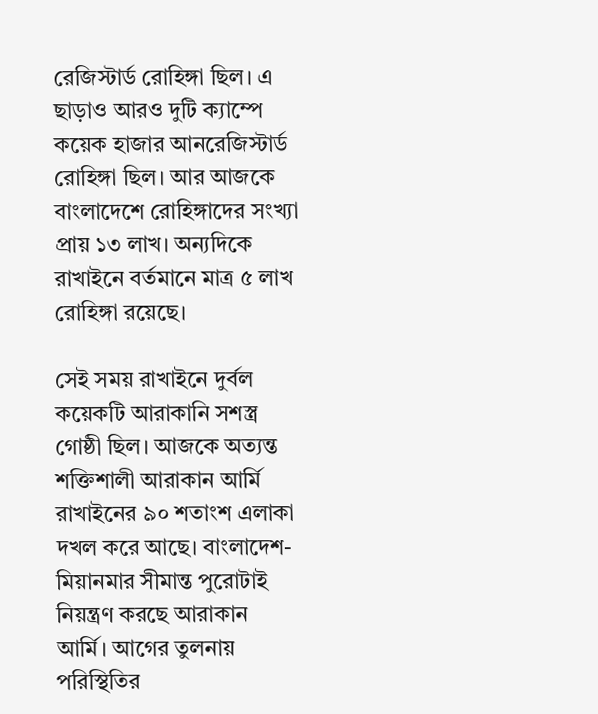রেজিস্টার্ড রোহিঙ্গা ছিল। এ ছাড়াও আরও দুটি ক্যাম্পে কয়েক হাজার আনরেজিস্টার্ড রোহিঙ্গা ছিল। আর আজকে বাংলাদেশে রোহিঙ্গাদের সংখ্যা প্রায় ১৩ লাখ। অন্যদিকে রাখাইনে বর্তমানে মাত্র ৫ লাখ রোহিঙ্গা রয়েছে।

সেই সময় রাখাইনে দুর্বল কয়েকটি আরাকানি সশস্ত্র গোষ্ঠী ছিল। আজকে অত্যন্ত শক্তিশালী আরাকান আর্মি রাখাইনের ৯০ শতাংশ এলাকা দখল করে আছে। বাংলাদেশ-মিয়ানমার সীমান্ত পুরোটাই নিয়ন্ত্রণ করছে আরাকান আর্মি। আগের তুলনায় পরিস্থিতির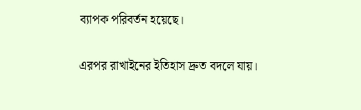ব্যাপক পরিবর্তন হয়েছে।

এরপর রাখাইনের ইতিহাস দ্রুত বদলে যায়।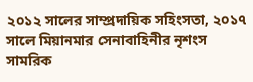২০১২ সালের সাম্প্রদায়িক সহিংসতা, ২০১৭ সালে মিয়ানমার সেনাবাহিনীর নৃশংস সামরিক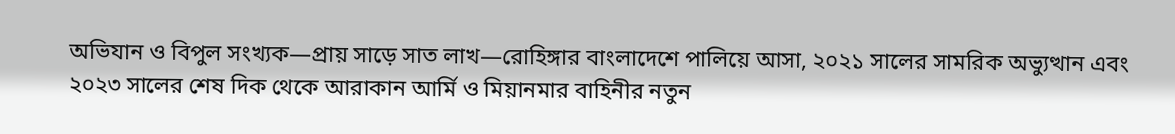অভিযান ও বিপুল সংখ্যক—প্রায় সাড়ে সাত লাখ—রোহিঙ্গার বাংলাদেশে পালিয়ে আসা, ২০২১ সালের সামরিক অভ্যুত্থান এবং ২০২৩ সালের শেষ দিক থেকে আরাকান আর্মি ও মিয়ানমার বাহিনীর নতুন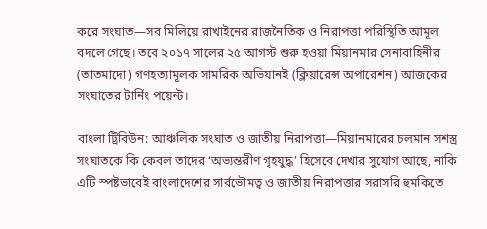করে সংঘাত—সব মিলিয়ে রাখাইনের রাজনৈতিক ও নিরাপত্তা পরিস্থিতি আমূল বদলে গেছে। তবে ২০১৭ সালের ২৫ আগস্ট শুরু হওয়া মিয়ানমার সেনাবাহিনীর (তাতমাদো) গণহত্যামূলক সামরিক অভিযানই (ক্লিয়ারেন্স অপারেশন) আজকের সংঘাতের টার্নিং পয়েন্ট।

বাংলা ট্রিবিউন: আঞ্চলিক সংঘাত ও জাতীয় নিরাপত্তা—মিয়ানমারের চলমান সশস্ত্র সংঘাতকে কি কেবল তাদের ‘অভ্যন্তরীণ গৃহযুদ্ধ’ হিসেবে দেখার সুযোগ আছে, নাকি এটি স্পষ্টভাবেই বাংলাদেশের সার্বভৌমত্ব ও জাতীয় নিরাপত্তার সরাসরি হুমকিতে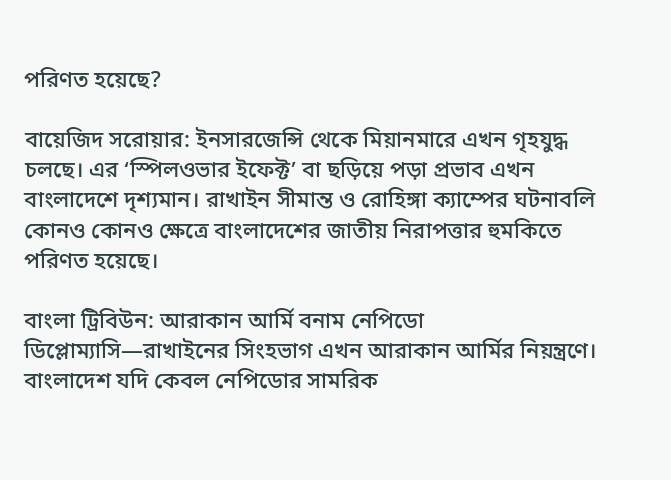পরিণত হয়েছে?

বায়েজিদ সরোয়ার: ইনসারজেন্সি থেকে মিয়ানমারে এখন গৃহযুদ্ধ চলছে। এর ‘স্পিলওভার ইফেক্ট’ বা ছড়িয়ে পড়া প্রভাব এখন বাংলাদেশে দৃশ্যমান। রাখাইন সীমান্ত ও রোহিঙ্গা ক্যাম্পের ঘটনাবলি কোনও কোনও ক্ষেত্রে বাংলাদেশের জাতীয় নিরাপত্তার হুমকিতে পরিণত হয়েছে।

বাংলা ট্রিবিউন: আরাকান আর্মি বনাম নেপিডো ডিপ্লোম্যাসি—রাখাইনের সিংহভাগ এখন আরাকান আর্মির নিয়ন্ত্রণে। বাংলাদেশ যদি কেবল নেপিডোর সামরিক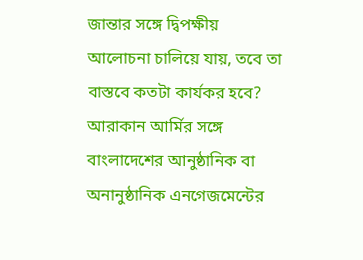জান্তার সঙ্গে দ্বিপক্ষীয় আলোচনা চালিয়ে যায়, তবে তা বাস্তবে কতটা কার্যকর হবে? আরাকান আর্মির সঙ্গে বাংলাদেশের আনুষ্ঠানিক বা অনানুষ্ঠানিক এনগেজমেন্টের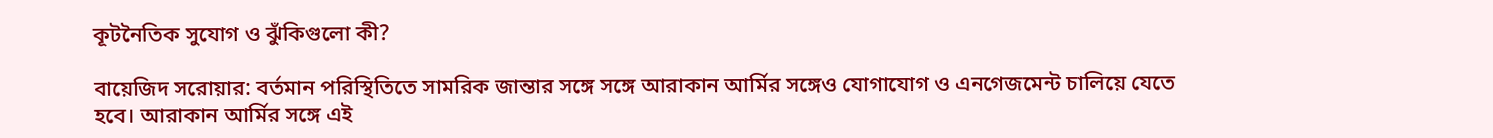কূটনৈতিক সুযোগ ও ঝুঁকিগুলো কী?

বায়েজিদ সরোয়ার: বর্তমান পরিস্থিতিতে সামরিক জান্তার সঙ্গে সঙ্গে আরাকান আর্মির সঙ্গেও যোগাযোগ ও এনগেজমেন্ট চালিয়ে যেতে হবে। আরাকান আর্মির সঙ্গে এই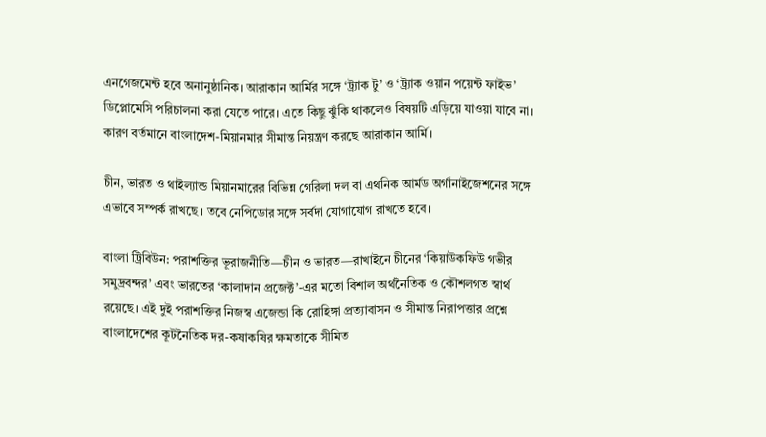এনগেজমেন্ট হবে অনানুষ্ঠানিক। আরাকান আর্মির সঙ্গে ‘ট্র্যাক টু’ ও ‘ট্র্যাক ওয়ান পয়েন্ট ফাইভ’ ডিপ্লোমেসি পরিচালনা করা যেতে পারে। এতে কিছু ঝুঁকি থাকলেও বিষয়টি এড়িয়ে যাওয়া যাবে না। কারণ বর্তমানে বাংলাদেশ-মিয়ানমার সীমান্ত নিয়ন্ত্রণ করছে আরাকান আর্মি।

চীন, ভারত ও থাইল্যান্ড মিয়ানমারের বিভিন্ন গেরিলা দল বা এথনিক আর্মড অর্গানাইজেশনের সঙ্গে এভাবে সম্পর্ক রাখছে। তবে নেপিডোর সঙ্গে সর্বদা যোগাযোগ রাখতে হবে।

বাংলা ট্রিবিউন: পরাশক্তির ভূরাজনীতি—চীন ও ভারত—রাখাইনে চীনের ‘কিয়াউকফিউ গভীর সমুদ্রবন্দর’ এবং ভারতের ‘কালাদান প্রজেক্ট’-এর মতো বিশাল অর্থনৈতিক ও কৌশলগত স্বার্থ রয়েছে। এই দুই পরাশক্তির নিজস্ব এজেন্ডা কি রোহিঙ্গা প্রত্যাবাসন ও সীমান্ত নিরাপত্তার প্রশ্নে বাংলাদেশের কূটনৈতিক দর-কষাকষির ক্ষমতাকে সীমিত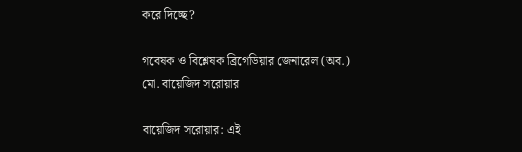করে দিচ্ছে?

গবেষক ও বিশ্লেষক ব্রিগেডিয়ার জেনারেল (অব.) মো. বায়েজিদ সরোয়ার

বায়েজিদ সরোয়ার: এই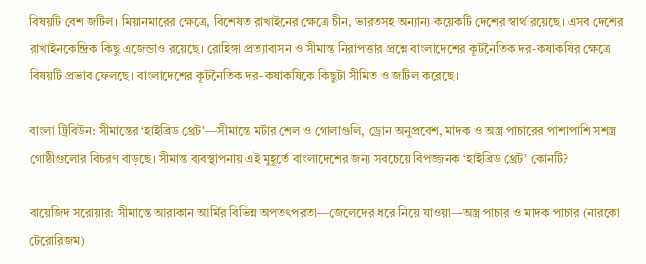বিষয়টি বেশ জটিল। মিয়ানমারের ক্ষেত্রে, বিশেষত রাখাইনের ক্ষেত্রে চীন, ভারতসহ অন্যান্য কয়েকটি দেশের স্বার্থ রয়েছে। এসব দেশের রাখাইনকেন্দ্রিক কিছু এজেন্ডাও রয়েছে। রোহিঙ্গা প্রত্যাবাসন ও সীমান্ত নিরাপত্তার প্রশ্নে বাংলাদেশের কূটনৈতিক দর-কষাকষির ক্ষেত্রে বিষয়টি প্রভাব ফেলছে। বাংলাদেশের কূটনৈতিক দর-কষাকষিকে কিছুটা সীমিত ও জটিল করেছে।

বাংলা ট্রিবিউন: সীমান্তের ‘হাইব্রিড থ্রেট’—সীমান্তে মর্টার শেল ও গোলাগুলি, ড্রোন অনুপ্রবেশ, মাদক ও অস্ত্র পাচারের পাশাপাশি সশস্ত্র গোষ্ঠীগুলোর বিচরণ বাড়ছে। সীমান্ত ব্যবস্থাপনায় এই মুহূর্তে বাংলাদেশের জন্য সবচেয়ে বিপজ্জনক ‘হাইব্রিড থ্রেট’ কোনটি?

বায়েজিদ সরোয়ার: সীমান্তে আরাকান আর্মির বিভিন্ন অপতৎপরতা—জেলেদের ধরে নিয়ে যাওয়া—অস্ত্র পাচার ও মাদক পাচার (নারকো টেরোরিজম)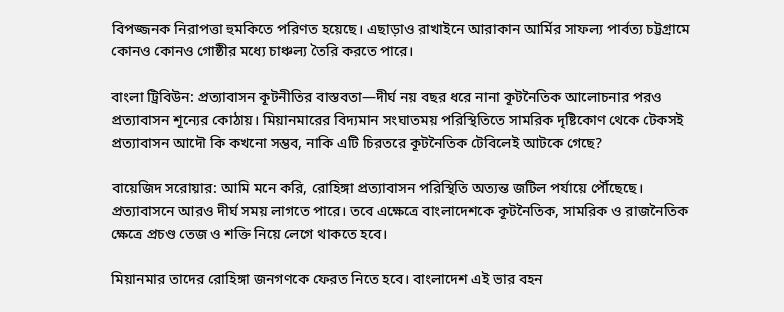বিপজ্জনক নিরাপত্তা হুমকিতে পরিণত হয়েছে। এছাড়াও রাখাইনে আরাকান আর্মির সাফল্য পার্বত্য চট্টগ্রামে কোনও কোনও গোষ্ঠীর মধ্যে চাঞ্চল্য তৈরি করতে পারে।

বাংলা ট্রিবিউন: প্রত্যাবাসন কূটনীতির বাস্তবতা—দীর্ঘ নয় বছর ধরে নানা কূটনৈতিক আলোচনার পরও প্রত্যাবাসন শূন্যের কোঠায়। মিয়ানমারের বিদ্যমান সংঘাতময় পরিস্থিতিতে সামরিক দৃষ্টিকোণ থেকে টেকসই প্রত্যাবাসন আদৌ কি কখনো সম্ভব, নাকি এটি চিরতরে কূটনৈতিক টেবিলেই আটকে গেছে?

বায়েজিদ সরোয়ার: আমি মনে করি, রোহিঙ্গা প্রত্যাবাসন পরিস্থিতি অত্যন্ত জটিল পর্যায়ে পৌঁছেছে। প্রত্যাবাসনে আরও দীর্ঘ সময় লাগতে পারে। তবে এক্ষেত্রে বাংলাদেশকে কূটনৈতিক, সামরিক ও রাজনৈতিক ক্ষেত্রে প্রচণ্ড তেজ ও শক্তি নিয়ে লেগে থাকতে হবে।

মিয়ানমার তাদের রোহিঙ্গা জনগণকে ফেরত নিতে হবে। বাংলাদেশ এই ভার বহন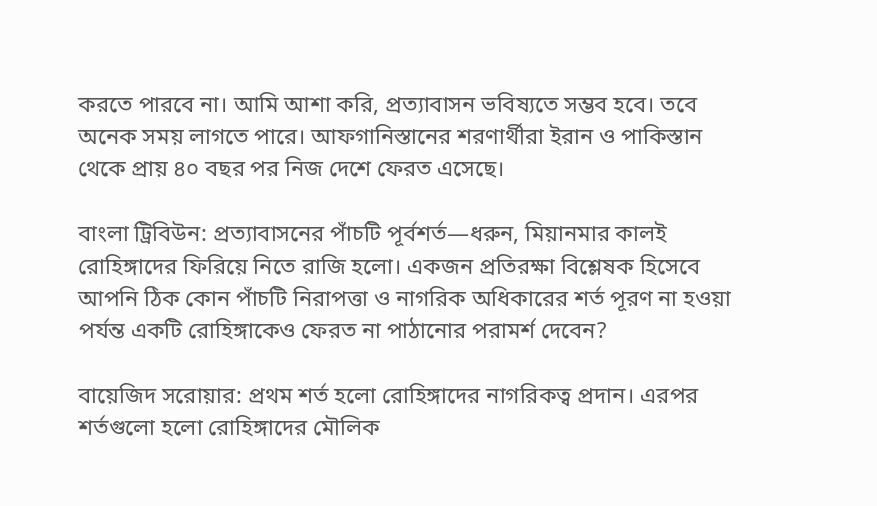করতে পারবে না। আমি আশা করি, প্রত্যাবাসন ভবিষ্যতে সম্ভব হবে। তবে অনেক সময় লাগতে পারে। আফগানিস্তানের শরণার্থীরা ইরান ও পাকিস্তান থেকে প্রায় ৪০ বছর পর নিজ দেশে ফেরত এসেছে।

বাংলা ট্রিবিউন: প্রত্যাবাসনের পাঁচটি পূর্বশর্ত—ধরুন, মিয়ানমার কালই রোহিঙ্গাদের ফিরিয়ে নিতে রাজি হলো। একজন প্রতিরক্ষা বিশ্লেষক হিসেবে আপনি ঠিক কোন পাঁচটি নিরাপত্তা ও নাগরিক অধিকারের শর্ত পূরণ না হওয়া পর্যন্ত একটি রোহিঙ্গাকেও ফেরত না পাঠানোর পরামর্শ দেবেন?

বায়েজিদ সরোয়ার: প্রথম শর্ত হলো রোহিঙ্গাদের নাগরিকত্ব প্রদান। এরপর শর্তগুলো হলো রোহিঙ্গাদের মৌলিক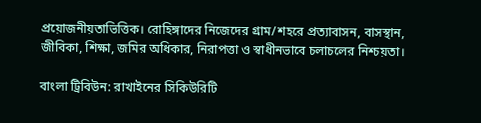প্রয়োজনীয়তাভিত্তিক। রোহিঙ্গাদের নিজেদের গ্রাম/শহরে প্রত্যাবাসন, বাসস্থান, জীবিকা, শিক্ষা, জমির অধিকার, নিরাপত্তা ও স্বাধীনভাবে চলাচলের নিশ্চয়তা।

বাংলা ট্রিবিউন: রাখাইনের সিকিউরিটি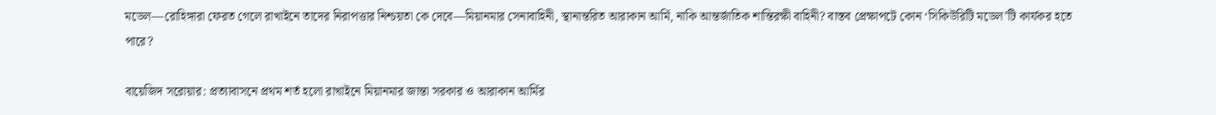মডেল—রোহিঙ্গারা ফেরত গেলে রাখাইনে তাদের নিরাপত্তার নিশ্চয়তা কে দেবে—মিয়ানমার সেনাবাহিনী, স্থানান্তরিত আরাকান আর্মি, নাকি আন্তর্জাতিক শান্তিরক্ষী বাহিনী? বাস্তব প্রেক্ষাপটে কোন ‘সিকিউরিটি মডেল’টি কার্যকর হতে পারে?

বায়েজিদ সরোয়ার: প্রত্যাবাসনে প্রথম শর্ত হলো রাখাইনে মিয়ানমার জান্তা সরকার ও আরাকান আর্মির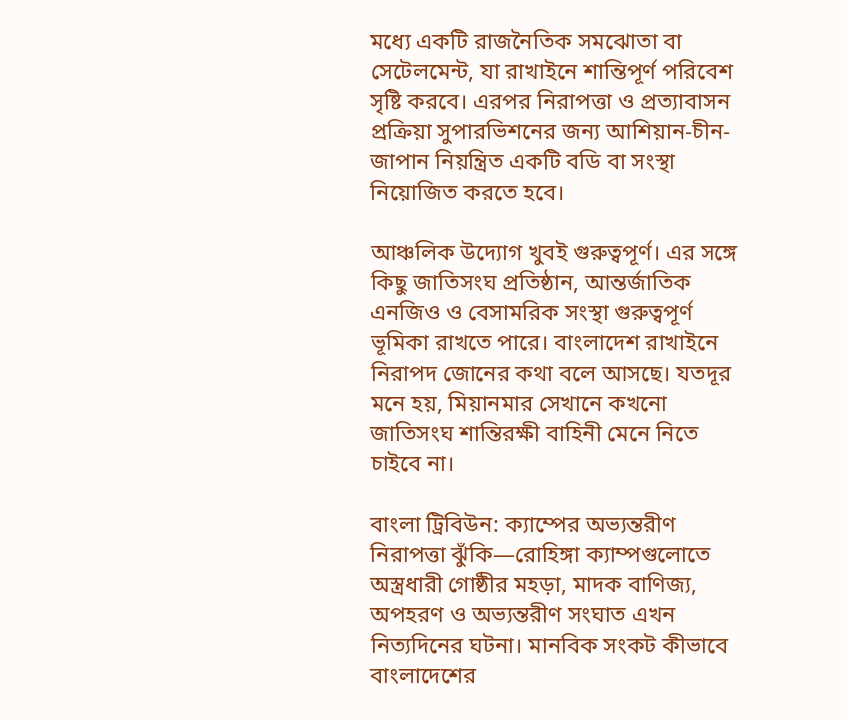মধ্যে একটি রাজনৈতিক সমঝোতা বা সেটেলমেন্ট, যা রাখাইনে শান্তিপূর্ণ পরিবেশ সৃষ্টি করবে। এরপর নিরাপত্তা ও প্রত্যাবাসন প্রক্রিয়া সুপারভিশনের জন্য আশিয়ান-চীন-জাপান নিয়ন্ত্রিত একটি বডি বা সংস্থা নিয়োজিত করতে হবে।

আঞ্চলিক উদ্যোগ খুবই গুরুত্বপূর্ণ। এর সঙ্গে কিছু জাতিসংঘ প্রতিষ্ঠান, আন্তর্জাতিক এনজিও ও বেসামরিক সংস্থা গুরুত্বপূর্ণ ভূমিকা রাখতে পারে। বাংলাদেশ রাখাইনে নিরাপদ জোনের কথা বলে আসছে। যতদূর মনে হয়, মিয়ানমার সেখানে কখনো জাতিসংঘ শান্তিরক্ষী বাহিনী মেনে নিতে চাইবে না।

বাংলা ট্রিবিউন: ক্যাম্পের অভ্যন্তরীণ নিরাপত্তা ঝুঁকি—রোহিঙ্গা ক্যাম্পগুলোতে অস্ত্রধারী গোষ্ঠীর মহড়া, মাদক বাণিজ্য, অপহরণ ও অভ্যন্তরীণ সংঘাত এখন নিত্যদিনের ঘটনা। মানবিক সংকট কীভাবে বাংলাদেশের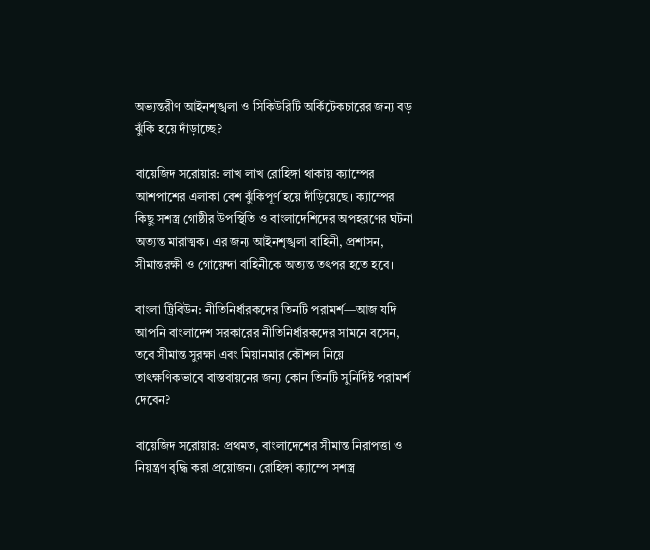অভ্যন্তরীণ আইনশৃঙ্খলা ও সিকিউরিটি অর্কিটেকচারের জন্য বড় ঝুঁকি হয়ে দাঁড়াচ্ছে?

বায়েজিদ সরোয়ার: লাখ লাখ রোহিঙ্গা থাকায় ক্যাম্পের আশপাশের এলাকা বেশ ঝুঁকিপূর্ণ হয়ে দাঁড়িয়েছে। ক্যাম্পের কিছু সশস্ত্র গোষ্ঠীর উপস্থিতি ও বাংলাদেশিদের অপহরণের ঘটনা অত্যন্ত মারাত্মক। এর জন্য আইনশৃঙ্খলা বাহিনী, প্রশাসন, সীমান্তরক্ষী ও গোয়েন্দা বাহিনীকে অত্যন্ত তৎপর হতে হবে।

বাংলা ট্রিবিউন: নীতিনির্ধারকদের তিনটি পরামর্শ—আজ যদি আপনি বাংলাদেশ সরকারের নীতিনির্ধারকদের সামনে বসেন, তবে সীমান্ত সুরক্ষা এবং মিয়ানমার কৌশল নিয়ে তাৎক্ষণিকভাবে বাস্তবায়নের জন্য কোন তিনটি সুনির্দিষ্ট পরামর্শ দেবেন?

বায়েজিদ সরোয়ার: প্রথমত, বাংলাদেশের সীমান্ত নিরাপত্তা ও নিয়ন্ত্রণ বৃদ্ধি করা প্রয়োজন। রোহিঙ্গা ক্যাম্পে সশস্ত্র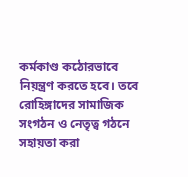কর্মকাণ্ড কঠোরভাবে নিয়ন্ত্রণ করতে হবে। তবে রোহিঙ্গাদের সামাজিক সংগঠন ও নেতৃত্ব গঠনে সহায়তা করা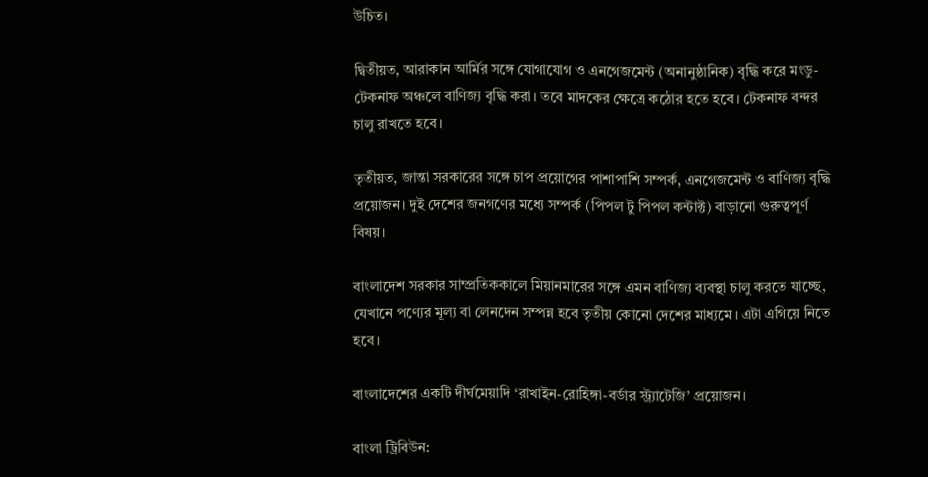উচিত।

দ্বিতীয়ত, আরাকান আর্মির সঙ্গে যোগাযোগ ও এনগেজমেন্ট (অনানুষ্ঠানিক) বৃদ্ধি করে মংডু-টেকনাফ অঞ্চলে বাণিজ্য বৃদ্ধি করা। তবে মাদকের ক্ষেত্রে কঠোর হতে হবে। টেকনাফ বন্দর চালু রাখতে হবে।

তৃতীয়ত, জান্তা সরকারের সঙ্গে চাপ প্রয়োগের পাশাপাশি সম্পর্ক, এনগেজমেন্ট ও বাণিজ্য বৃদ্ধি প্রয়োজন। দুই দেশের জনগণের মধ্যে সম্পর্ক (পিপল টু পিপল কন্টাক্ট) বাড়ানো গুরুত্বপূর্ণ বিষয়।

বাংলাদেশ সরকার সাম্প্রতিককালে মিয়ানমারের সঙ্গে এমন বাণিজ্য ব্যবস্থা চালু করতে যাচ্ছে, যেখানে পণ্যের মূল্য বা লেনদেন সম্পন্ন হবে তৃতীয় কোনো দেশের মাধ্যমে। এটা এগিয়ে নিতে হবে।

বাংলাদেশের একটি দীর্ঘমেয়াদি ‘রাখাইন-রোহিঙ্গা-বর্ডার স্ট্র্যাটেজি’ প্রয়োজন।

বাংলা ট্রিবিউন: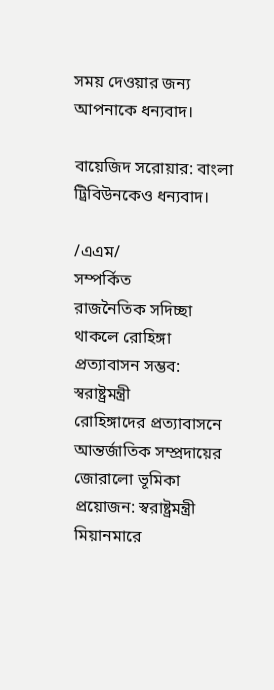সময় দেওয়ার জন্য আপনাকে ধন্যবাদ।

বায়েজিদ সরোয়ার: বাংলা ট্রিবিউনকেও ধন্যবাদ।

/এএম/
সম্পর্কিত
রাজনৈতিক সদিচ্ছা থাকলে রোহিঙ্গা প্রত্যাবাসন সম্ভব: স্বরাষ্ট্রমন্ত্রী
রোহিঙ্গাদের প্রত্যাবাসনে আন্তর্জাতিক সম্প্রদায়ের জোরালো ভূমিকা প্রয়োজন: স্বরাষ্ট্রমন্ত্রী
মিয়ানমারে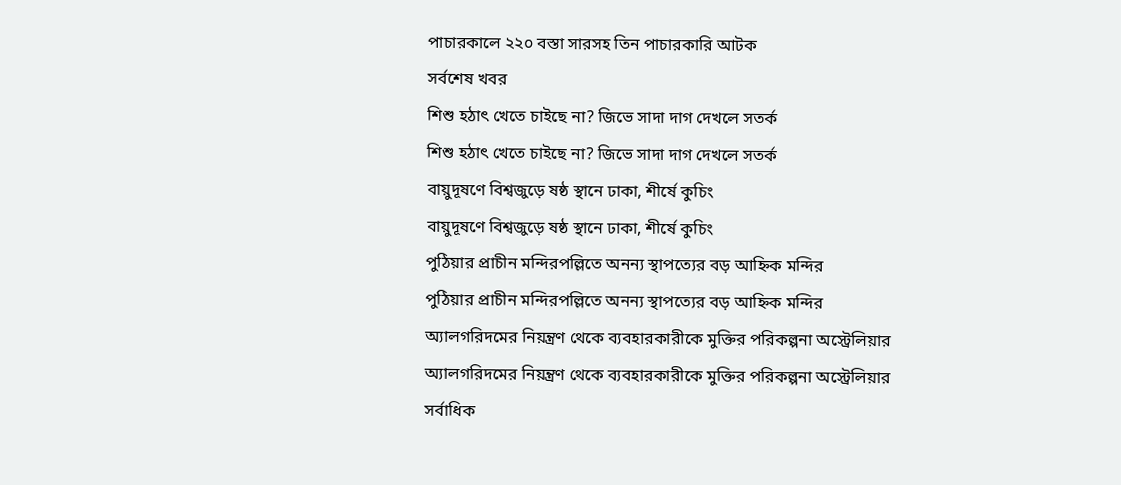পাচারকালে ২২০ বস্তা সারসহ তিন পাচারকারি আটক
সর্বশেষ খবর
শিশু হঠাৎ খেতে চাইছে না? জিভে সাদা দাগ দেখলে সতর্ক
শিশু হঠাৎ খেতে চাইছে না? জিভে সাদা দাগ দেখলে সতর্ক
বায়ুদূষণে বিশ্বজুড়ে ষষ্ঠ স্থানে ঢাকা, শীর্ষে কুচিং
বায়ুদূষণে বিশ্বজুড়ে ষষ্ঠ স্থানে ঢাকা, শীর্ষে কুচিং
পুঠিয়ার প্রাচীন মন্দিরপল্লিতে অনন্য স্থাপত্যের বড় আহ্নিক মন্দির
পুঠিয়ার প্রাচীন মন্দিরপল্লিতে অনন্য স্থাপত্যের বড় আহ্নিক মন্দির
অ্যালগরিদমের নিয়ন্ত্রণ থেকে ব্যবহারকারীকে মুক্তির পরিকল্পনা অস্ট্রেলিয়ার
অ্যালগরিদমের নিয়ন্ত্রণ থেকে ব্যবহারকারীকে মুক্তির পরিকল্পনা অস্ট্রেলিয়ার
সর্বাধিক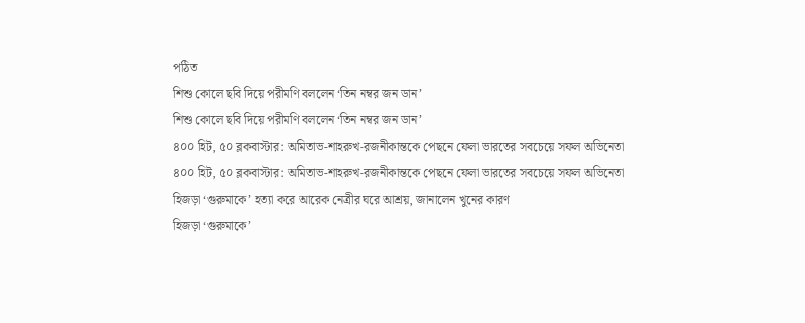পঠিত
শিশু কোলে ছবি দিয়ে পরীমণি বললেন ‘তিন নম্বর জন ডান’
শিশু কোলে ছবি দিয়ে পরীমণি বললেন ‘তিন নম্বর জন ডান’
৪০০ হিট, ৫০ ব্লকবাস্টার: অমিতাভ-শাহরুখ-রজনীকান্তকে পেছনে ফেলা ভারতের সবচেয়ে সফল অভিনেতা
৪০০ হিট, ৫০ ব্লকবাস্টার: অমিতাভ-শাহরুখ-রজনীকান্তকে পেছনে ফেলা ভারতের সবচেয়ে সফল অভিনেতা
হিজড়া ‘গুরুমাকে’ হত্যা করে আরেক নেত্রীর ঘরে আশ্রয়, জানালেন খুনের কারণ
হিজড়া ‘গুরুমাকে’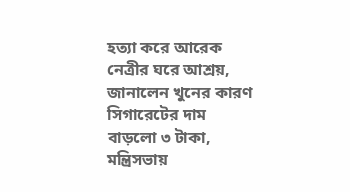হত্যা করে আরেক নেত্রীর ঘরে আশ্রয়, জানালেন খুনের কারণ
সিগারেটের দাম বাড়লো ৩ টাকা, মন্ত্রিসভায়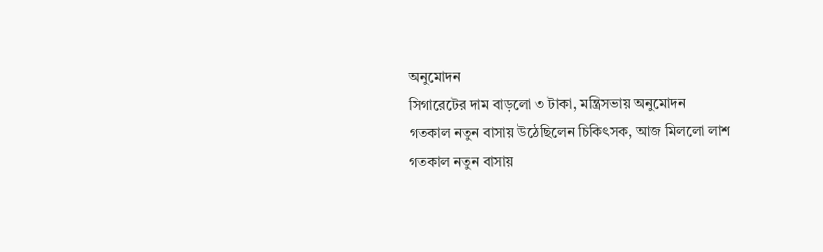অনুমোদন
সিগারেটের দাম বাড়লো ৩ টাকা, মন্ত্রিসভায় অনুমোদন
গতকাল নতুন বাসায় উঠেছিলেন চিকিৎসক, আজ মিললো লাশ
গতকাল নতুন বাসায়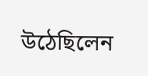উঠেছিলেন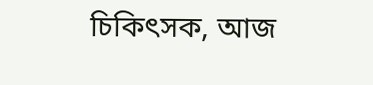চিকিৎসক, আজ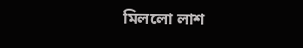মিললো লাশ